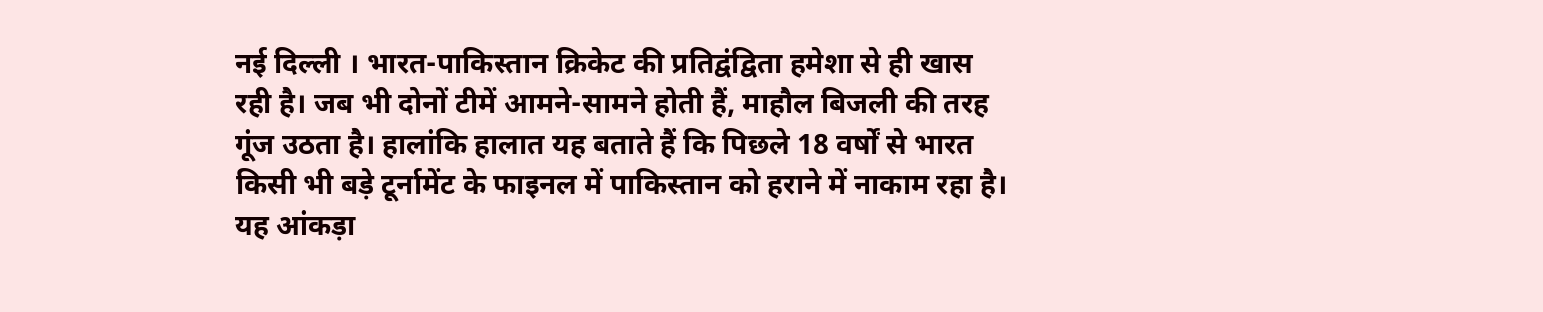नई दिल्ली । भारत-पाकिस्तान क्रिकेट की प्रतिद्वंद्विता हमेशा से ही खास रही है। जब भी दोनों टीमें आमने-सामने होती हैं, माहौल बिजली की तरह गूंज उठता है। हालांकि हालात यह बताते हैं कि पिछले 18 वर्षों से भारत किसी भी बड़े टूर्नामेंट के फाइनल में पाकिस्तान को हराने में नाकाम रहा है। यह आंकड़ा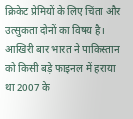क्रिकेट प्रेमियों के लिए चिंता और उत्सुकता दोनों का विषय है।
आखिरी बार भारत ने पाकिस्तान को किसी बड़े फाइनल में हराया था 2007 के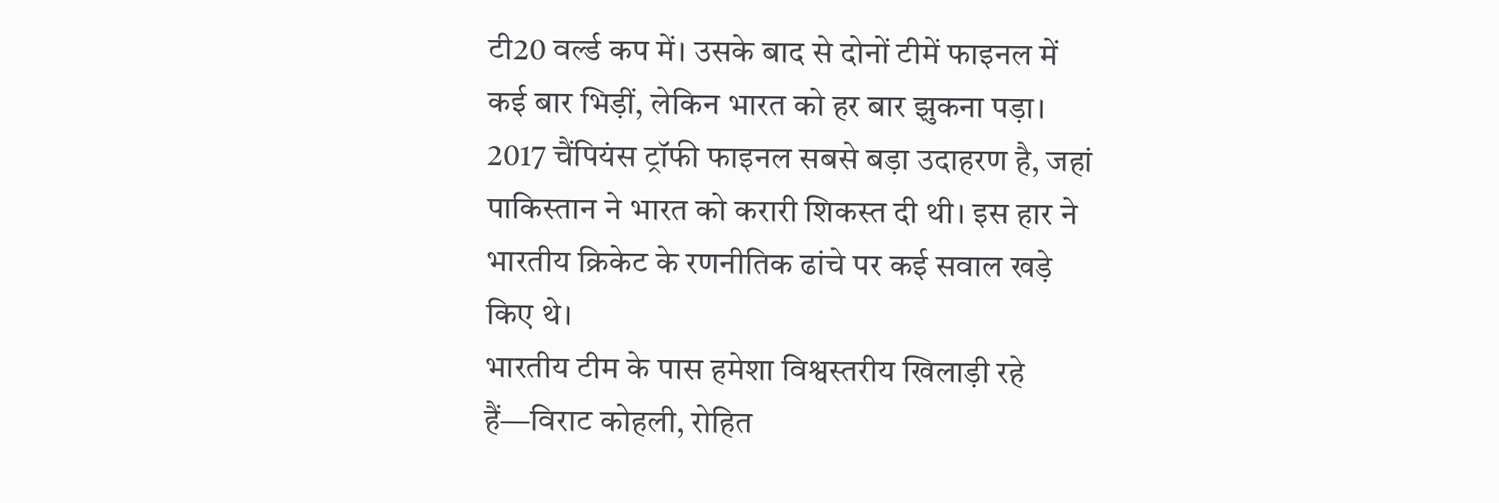टी20 वर्ल्ड कप में। उसके बाद से दोनों टीमें फाइनल में कई बार भिड़ीं, लेकिन भारत को हर बार झुकना पड़ा। 2017 चैंपियंस ट्रॉफी फाइनल सबसे बड़ा उदाहरण है, जहां पाकिस्तान ने भारत को करारी शिकस्त दी थी। इस हार ने भारतीय क्रिकेट के रणनीतिक ढांचे पर कई सवाल खड़े किए थे।
भारतीय टीम के पास हमेशा विश्वस्तरीय खिलाड़ी रहे हैं—विराट कोहली, रोहित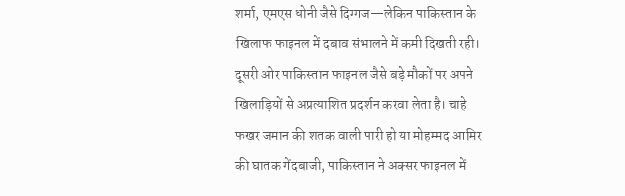शर्मा, एमएस धोनी जैसे दिग्गज—लेकिन पाकिस्तान के खिलाफ फाइनल में दबाव संभालने में कमी दिखती रही। दूसरी ओर पाकिस्तान फाइनल जैसे बड़े मौकों पर अपने खिलाड़ियों से अप्रत्याशित प्रदर्शन करवा लेता है। चाहे फखर जमान की शतक वाली पारी हो या मोहम्मद आमिर की घातक गेंदबाजी, पाकिस्तान ने अक्सर फाइनल में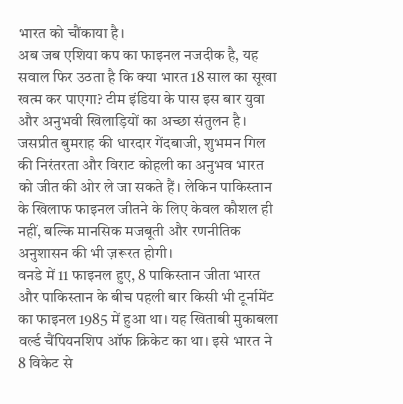भारत को चौंकाया है।
अब जब एशिया कप का फाइनल नजदीक है, यह सवाल फिर उठता है कि क्या भारत 18 साल का सूखा खत्म कर पाएगा? टीम इंडिया के पास इस बार युवा और अनुभवी खिलाड़ियों का अच्छा संतुलन है। जसप्रीत बुमराह की धारदार गेंदबाजी, शुभमन गिल की निरंतरता और विराट कोहली का अनुभव भारत को जीत की ओर ले जा सकते हैं। लेकिन पाकिस्तान के खिलाफ फाइनल जीतने के लिए केवल कौशल ही नहीं, बल्कि मानसिक मजबूती और रणनीतिक अनुशासन की भी ज़रूरत होगी।
वनडे में 11 फाइनल हुए, 8 पाकिस्तान जीता भारत और पाकिस्तान के बीच पहली बार किसी भी टूर्नामेंट का फाइनल 1985 में हुआ था। यह खिताबी मुकाबला वर्ल्ड चैंपियनशिप ऑफ क्रिकेट का था। इसे भारत ने 8 विकेट से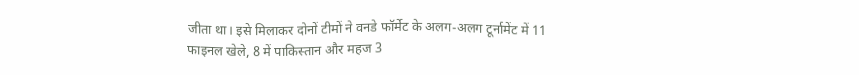जीता था। इसे मिलाकर दोनों टीमों ने वनडे फॉर्मेट के अलग-अलग टूर्नामेंट में 11 फाइनल खेले, 8 में पाकिस्तान और महज 3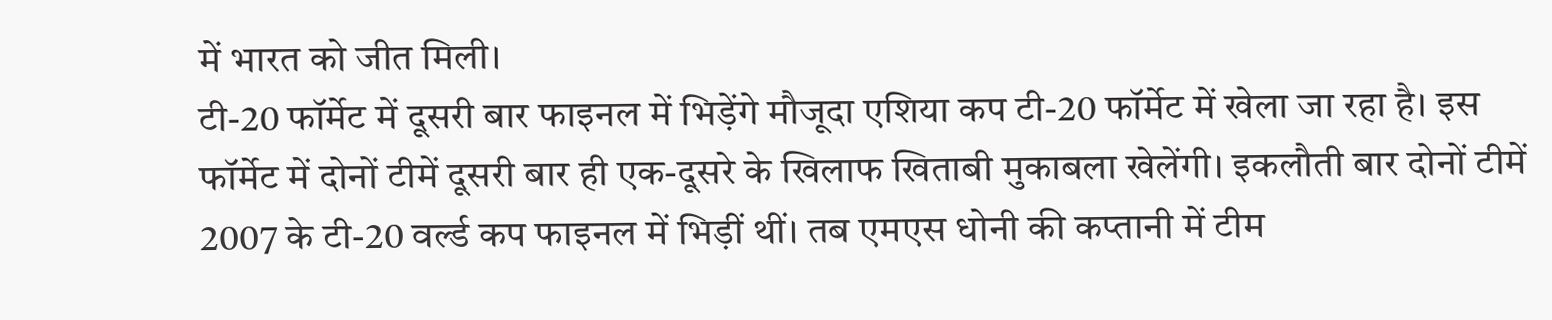में भारत को जीत मिली।
टी-20 फॉर्मेट में दूसरी बार फाइनल में भिड़ेंगे मौजूदा एशिया कप टी-20 फॉर्मेट में खेला जा रहा है। इस फॉर्मेट में दोनों टीमें दूसरी बार ही एक-दूसरे के खिलाफ खिताबी मुकाबला खेलेंगी। इकलौती बार दोनों टीमें 2007 के टी-20 वर्ल्ड कप फाइनल में भिड़ीं थीं। तब एमएस धोनी की कप्तानी में टीम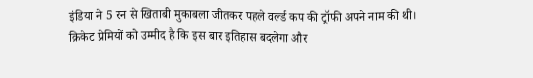इंडिया ने 5 रन से खिताबी मुकाबला जीतकर पहले वर्ल्ड कप की ट्रॉफी अपने नाम की थी।
क्रिकेट प्रेमियों को उम्मीद है कि इस बार इतिहास बदलेगा और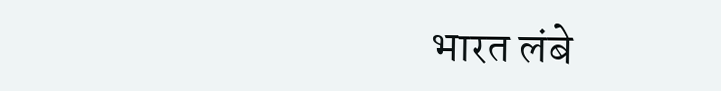भारत लंबे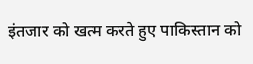इंतजार को खत्म करते हुए पाकिस्तान को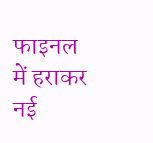फाइनल में हराकर नई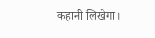कहानी लिखेगा।